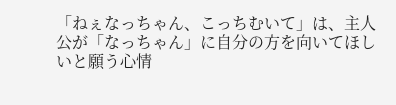「ねぇなっちゃん、こっちむいて」は、主人公が「なっちゃん」に自分の方を向いてほしいと願う心情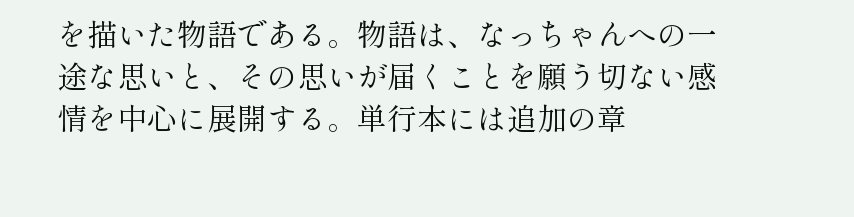を描いた物語である。物語は、なっちゃんへの一途な思いと、その思いが届くことを願う切ない感情を中心に展開する。単行本には追加の章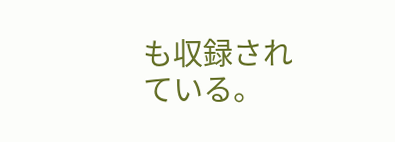も収録されている。